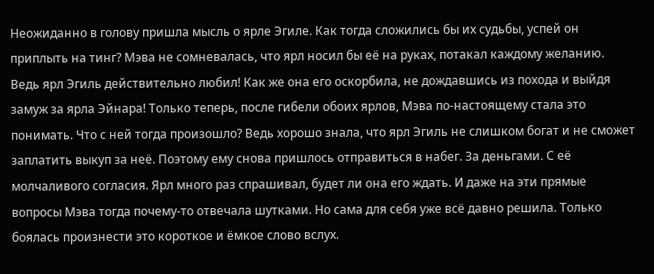Неожиданно в голову пришла мысль о ярле Эгиле. Как тогда сложились бы их судьбы, успей он приплыть на тинг? Мэва не сомневалась, что ярл носил бы её на руках, потакал каждому желанию. Ведь ярл Эгиль действительно любил! Как же она его оскорбила, не дождавшись из похода и выйдя замуж за ярла Эйнара! Только теперь, после гибели обоих ярлов, Мэва по-настоящему стала это понимать. Что с ней тогда произошло? Ведь хорошо знала, что ярл Эгиль не слишком богат и не сможет заплатить выкуп за неё. Поэтому ему снова пришлось отправиться в набег. За деньгами. С её молчаливого согласия. Ярл много раз спрашивал, будет ли она его ждать. И даже на эти прямые вопросы Мэва тогда почему-то отвечала шутками. Но сама для себя уже всё давно решила. Только боялась произнести это короткое и ёмкое слово вслух.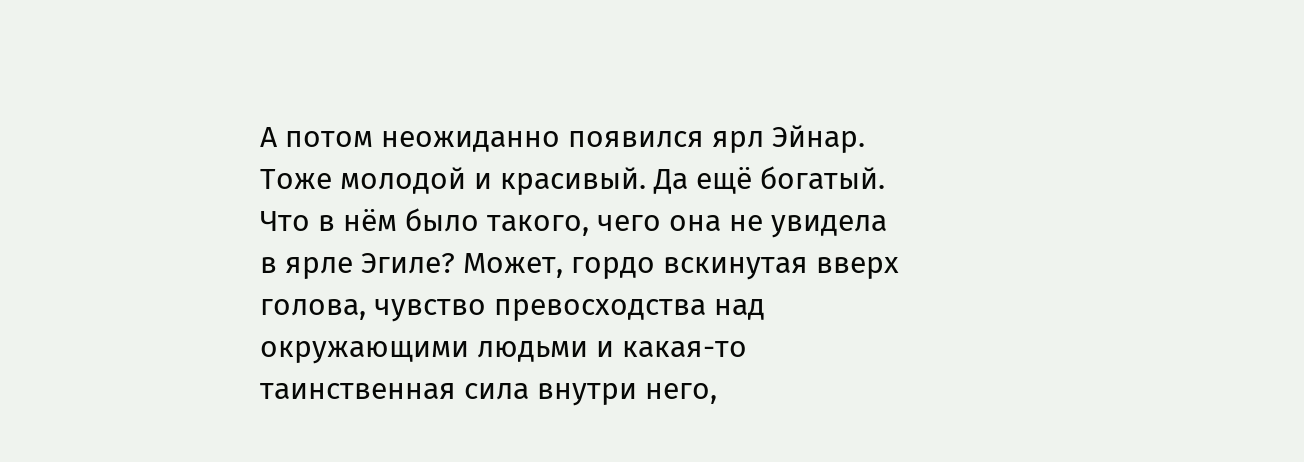А потом неожиданно появился ярл Эйнар. Тоже молодой и красивый. Да ещё богатый. Что в нём было такого, чего она не увидела в ярле Эгиле? Может, гордо вскинутая вверх голова, чувство превосходства над окружающими людьми и какая-то таинственная сила внутри него,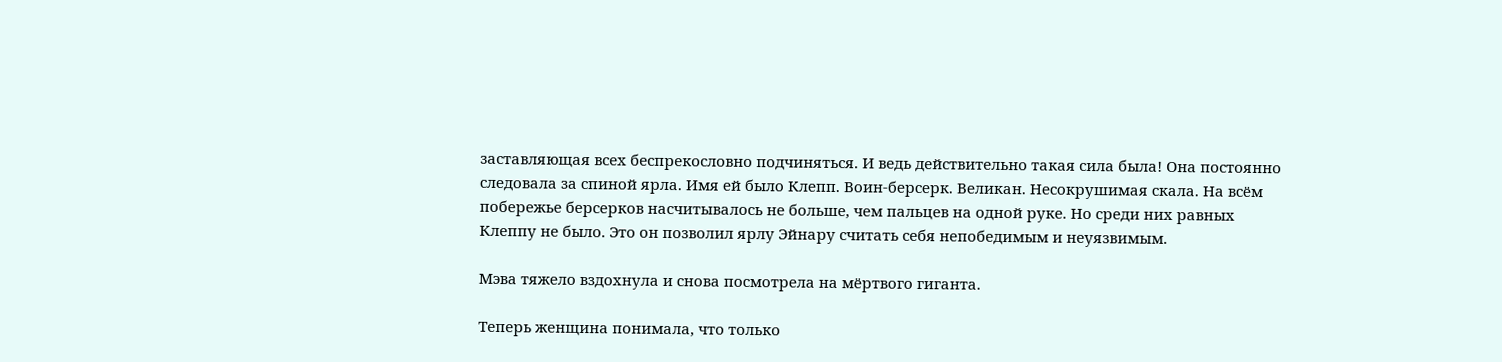заставляющая всех беспрекословно подчиняться. И ведь действительно такая сила была! Она постоянно следовала за спиной ярла. Имя ей было Клепп. Воин-берсерк. Великан. Несокрушимая скала. На всём побережье берсерков насчитывалось не больше, чем пальцев на одной руке. Но среди них равных Клеппу не было. Это он позволил ярлу Эйнару считать себя непобедимым и неуязвимым.

Мэва тяжело вздохнула и снова посмотрела на мёртвого гиганта.

Теперь женщина понимала, что только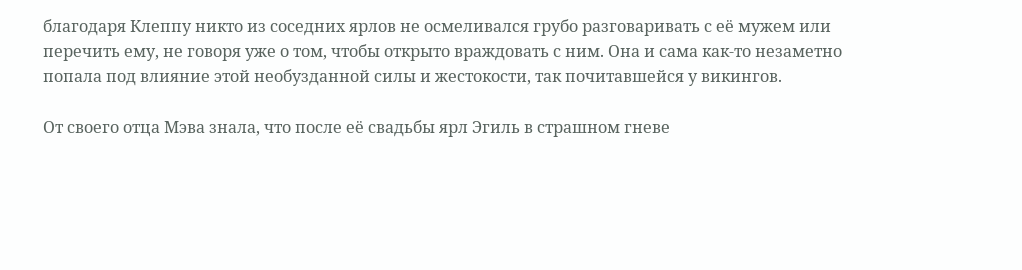благодаря Клеппу никто из соседних ярлов не осмеливался грубо разговаривать с её мужем или перечить ему, не говоря уже о том, чтобы открыто враждовать с ним. Она и сама как-то незаметно попала под влияние этой необузданной силы и жестокости, так почитавшейся у викингов.

От своего отца Мэва знала, что после её свадьбы ярл Эгиль в страшном гневе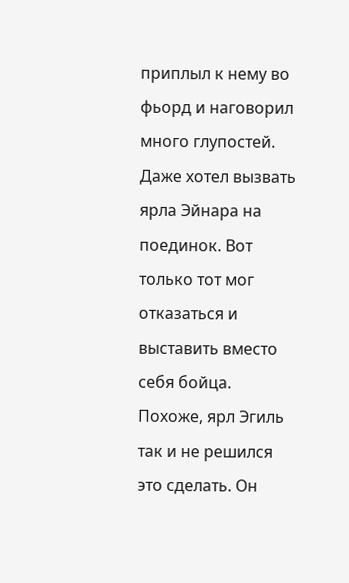приплыл к нему во фьорд и наговорил много глупостей. Даже хотел вызвать ярла Эйнара на поединок. Вот только тот мог отказаться и выставить вместо себя бойца. Похоже, ярл Эгиль так и не решился это сделать. Он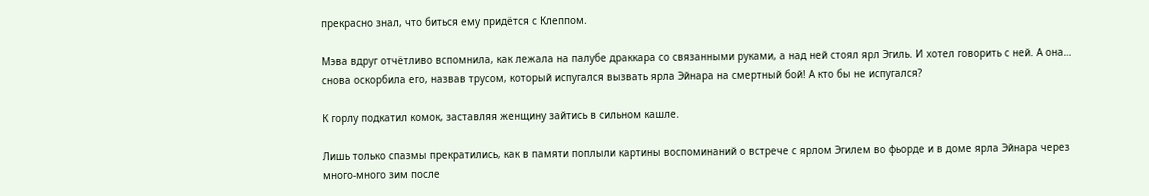прекрасно знал, что биться ему придётся с Клеппом.

Мэва вдруг отчётливо вспомнила, как лежала на палубе драккара со связанными руками, а над ней стоял ярл Эгиль. И хотел говорить с ней. А она… снова оскорбила его, назвав трусом, который испугался вызвать ярла Эйнара на смертный бой! А кто бы не испугался?

К горлу подкатил комок, заставляя женщину зайтись в сильном кашле.

Лишь только спазмы прекратились, как в памяти поплыли картины воспоминаний о встрече с ярлом Эгилем во фьорде и в доме ярла Эйнара через много-много зим после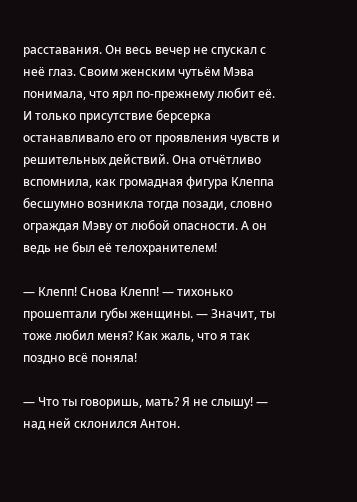расставания. Он весь вечер не спускал с неё глаз. Своим женским чутьём Мэва понимала, что ярл по-прежнему любит её. И только присутствие берсерка останавливало его от проявления чувств и решительных действий. Она отчётливо вспомнила, как громадная фигура Клеппа бесшумно возникла тогда позади, словно ограждая Мэву от любой опасности. А он ведь не был её телохранителем!

— Клепп! Снова Клепп! — тихонько прошептали губы женщины. — Значит, ты тоже любил меня? Как жаль, что я так поздно всё поняла!

— Что ты говоришь, мать? Я не слышу! — над ней склонился Антон.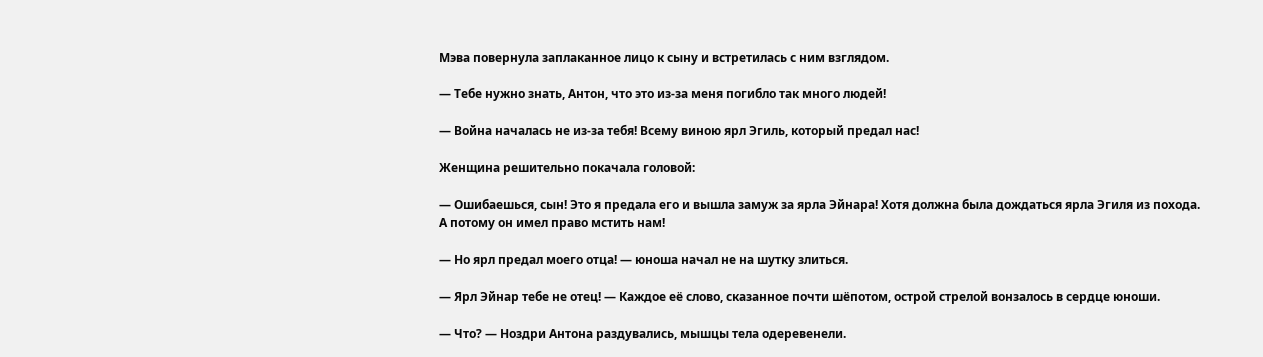Мэва повернула заплаканное лицо к сыну и встретилась с ним взглядом.

— Тебе нужно знать, Антон, что это из-за меня погибло так много людей!

— Война началась не из-за тебя! Всему виною ярл Эгиль, который предал нас!

Женщина решительно покачала головой:

— Ошибаешься, сын! Это я предала его и вышла замуж за ярла Эйнара! Хотя должна была дождаться ярла Эгиля из похода. А потому он имел право мстить нам!

— Но ярл предал моего отца! — юноша начал не на шутку злиться.

— Ярл Эйнар тебе не отец! — Каждое её слово, сказанное почти шёпотом, острой стрелой вонзалось в сердце юноши.

— Что? — Ноздри Антона раздувались, мышцы тела одеревенели.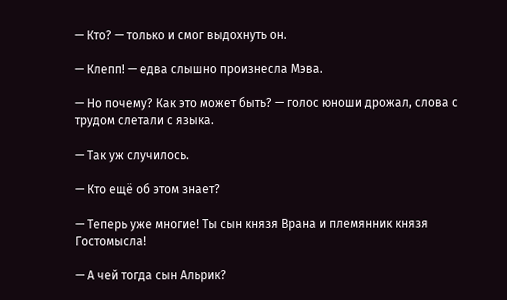— Кто? — только и смог выдохнуть он.

— Клепп! — едва слышно произнесла Мэва.

— Но почему? Как это может быть? — голос юноши дрожал, слова с трудом слетали с языка.

— Так уж случилось.

— Кто ещё об этом знает?

— Теперь уже многие! Ты сын князя Врана и племянник князя Гостомысла!

— А чей тогда сын Альрик?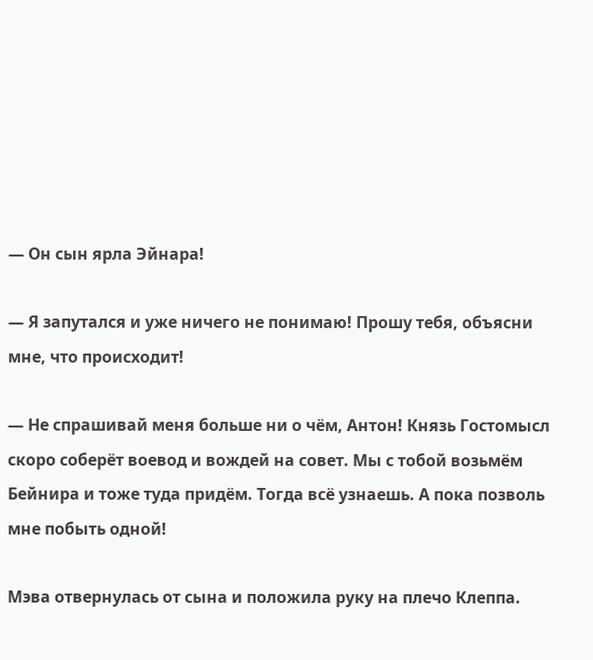— Он сын ярла Эйнара!

— Я запутался и уже ничего не понимаю! Прошу тебя, объясни мне, что происходит!

— Не спрашивай меня больше ни о чём, Антон! Князь Гостомысл скоро соберёт воевод и вождей на совет. Мы с тобой возьмём Бейнира и тоже туда придём. Тогда всё узнаешь. А пока позволь мне побыть одной!

Мэва отвернулась от сына и положила руку на плечо Клеппа.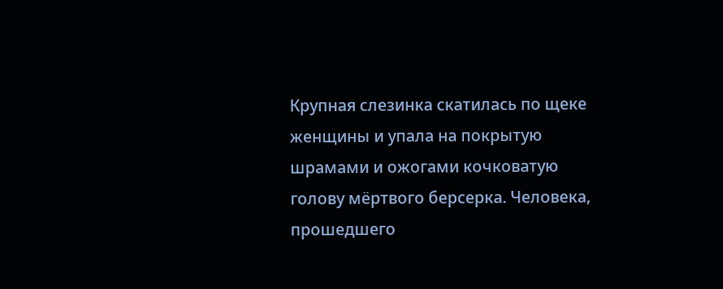Крупная слезинка скатилась по щеке женщины и упала на покрытую шрамами и ожогами кочковатую голову мёртвого берсерка. Человека, прошедшего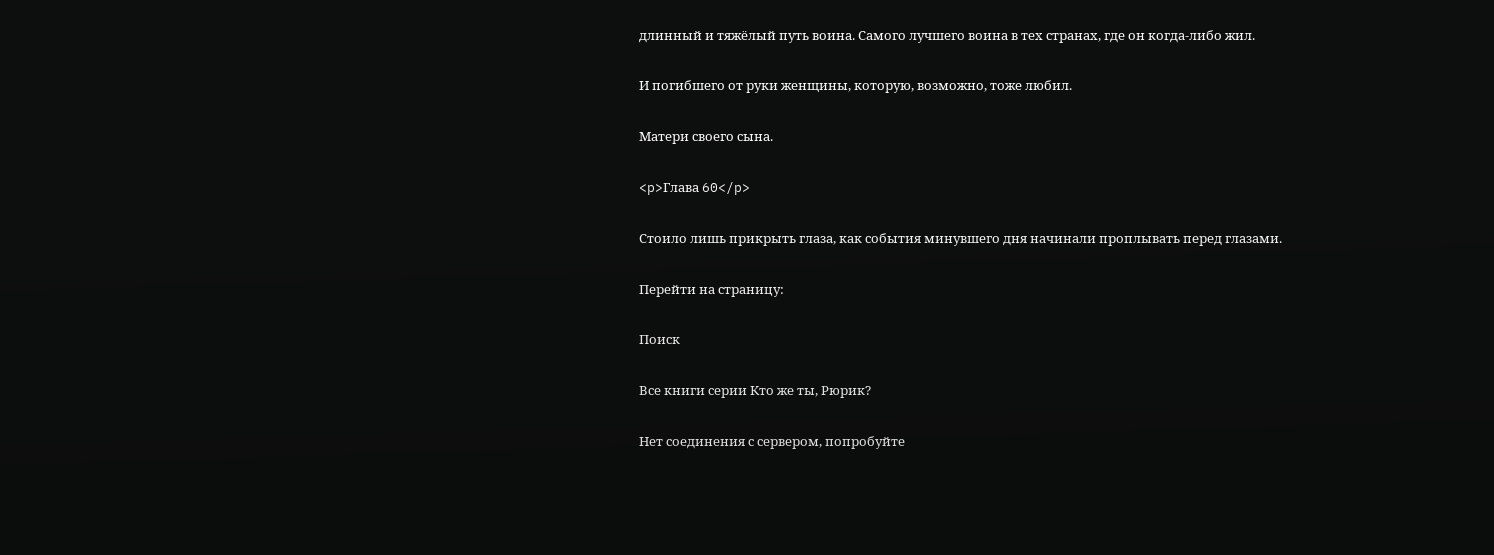длинный и тяжёлый путь воина. Самого лучшего воина в тех странах, где он когда-либо жил.

И погибшего от руки женщины, которую, возможно, тоже любил.

Матери своего сына.

<p>Глава 60</p>

Стоило лишь прикрыть глаза, как события минувшего дня начинали проплывать перед глазами.

Перейти на страницу:

Поиск

Все книги серии Кто же ты, Рюрик?

Нет соединения с сервером, попробуйте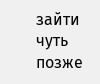зайти чуть позже